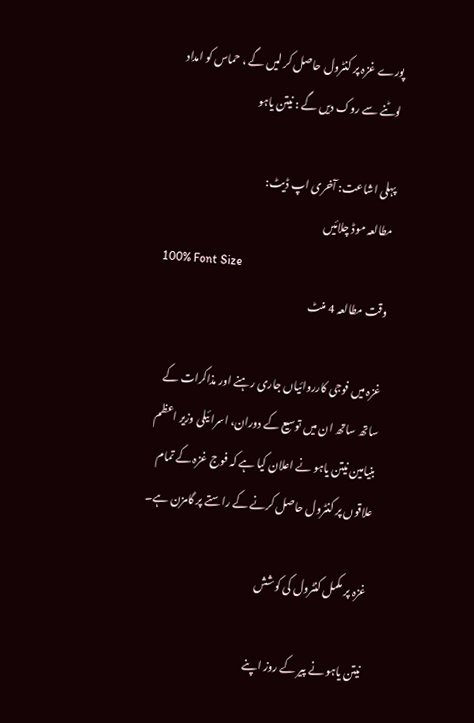پورے غزہ پر کنٹرول حاصل کر لیں گے ، حماس کو امداد لوٹنے سے روک دیں گے : نیتن یاہو

پہلی اشاعت: آخری اپ ڈیٹ:
مطالعہ موڈ چلائیں
100% Font Size
وقت مطالعہ 4 منٹ

غزہ میں فوجی کارروائیاں جاری رہنے اور مذاکرات کے ساتھ ساتھ ان میں توسیع کے دوران، اسرائیلی وزیر اعظم بنیامین نیتن یاہو نے اعلان کیا ہے کہ فوج غزہ کے تمام علاقوں پر کنٹرول حاصل کرنے کے راستے پر گامزن ہے۔

غزہ پر مکمل کنٹرول کی کوشش

نیتن یاہو نے پیر کے روز اپنے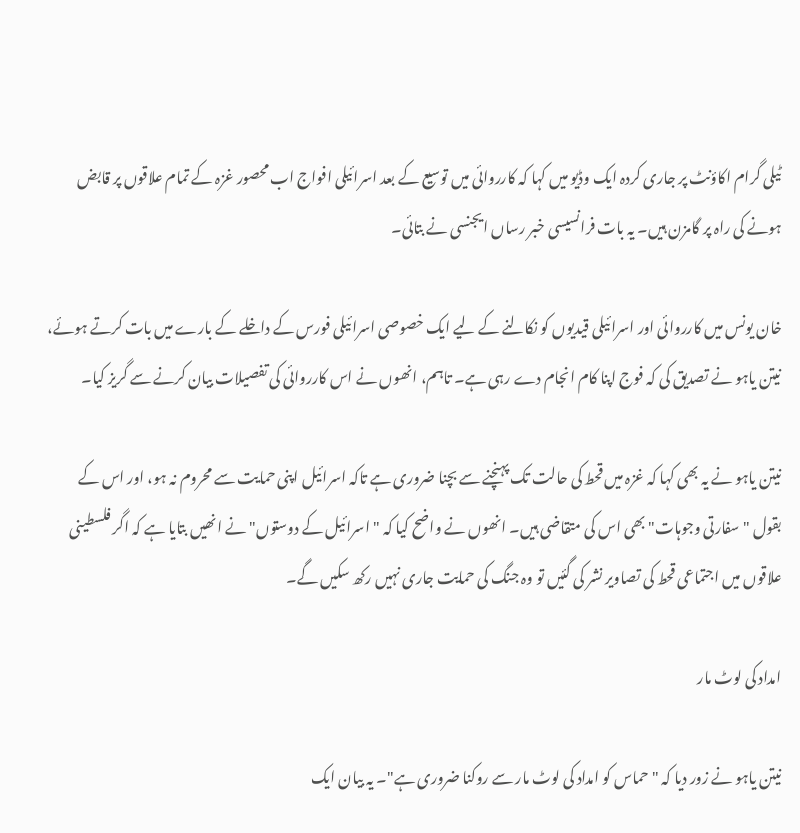ٹیلی گرام اکاؤنٹ پر جاری کردہ ایک وڈیو میں کہا کہ کارروائی میں توسیع کے بعد اسرائیلی افواج اب محصور غزہ کے تمام علاقوں پر قابض ہونے کی راہ پر گامزن ہیں۔ یہ بات فرانسیسی خبر رساں ایجنسی نے بتائی۔

خان یونس میں کارروائی اور اسرائیلی قیدیوں کو نکالنے کے لیے ایک خصوصی اسرائیلی فورس کے داخلے کے بارے میں بات کرتے ہوئے، نیتن یاہو نے تصدیق کی کہ فوج اپنا کام انجام دے رہی ہے۔ تاہم، انھوں نے اس کارروائی کی تفصیلات بیان کرنے سے گریز کیا۔

نیتن یاہو نے یہ بھی کہا کہ غزہ میں قحط کی حالت تک پہنچنے سے بچنا ضروری ہے تاکہ اسرائیل اپنی حمایت سے محروم نہ ہو، اور اس کے بقول "سفارتی وجوہات" بھی اس کی متقاضی ہیں۔ انھوں نے واضح کیا کہ "اسرائیل کے دوستوں" نے انھیں بتایا ہے کہ اگر فلسطینی علاقوں میں اجتماعی قحط کی تصاویر نشر کی گئیں تو وہ جنگ کی حمایت جاری نہیں رکھ سکیں گے۔

امداد کی لوٹ مار

نیتن یاہو نے زور دیا کہ "حماس کو امداد کی لوٹ مار سے روکنا ضروری ہے"۔ یہ بیان ایک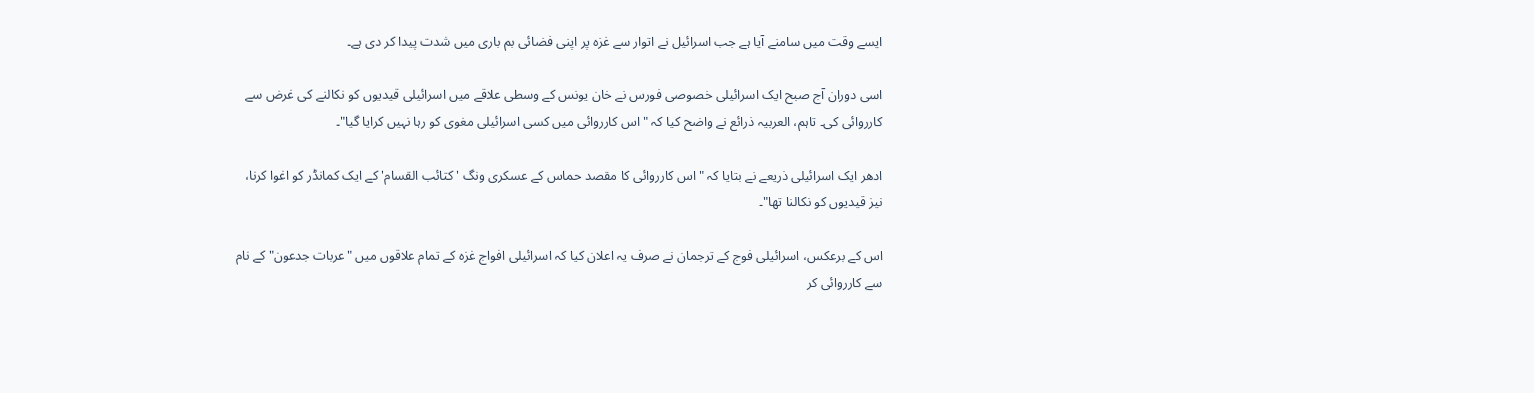ایسے وقت میں سامنے آیا ہے جب اسرائیل نے اتوار سے غزہ پر اپنی فضائی بم باری میں شدت پیدا کر دی ہے۔

اسی دوران آج صبح ایک اسرائیلی خصوصی فورس نے خان یونس کے وسطی علاقے میں اسرائیلی قیدیوں کو نکالنے کی غرض سے کارروائی کی۔ تاہم، العربیہ ذرائع نے واضح کیا کہ "اس کارروائی میں کسی اسرائیلی مغوی کو رہا نہیں کرایا گیا"۔

ادھر ایک اسرائیلی ذریعے نے بتایا کہ "اس کارروائی کا مقصد حماس کے عسکری ونگ 'کتائب القسام' کے ایک کمانڈر کو اغوا کرنا، نیز قیدیوں کو نکالنا تھا"۔

اس کے برعکس، اسرائیلی فوج کے ترجمان نے صرف یہ اعلان کیا کہ اسرائیلی افواج غزہ کے تمام علاقوں میں "عربات جدعون" کے نام سے کارروائی کر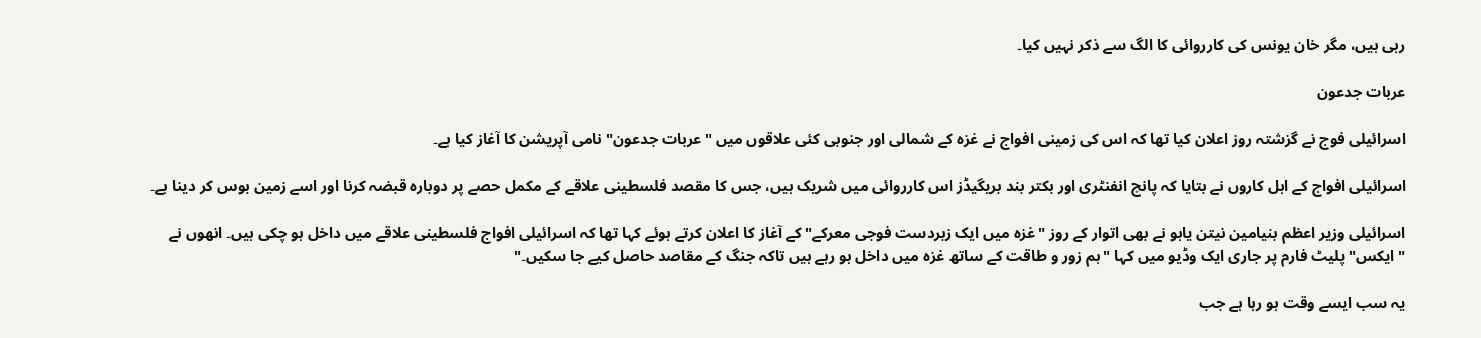رہی ہیں، مگر خان یونس کی کارروائی کا الگ سے ذکر نہیں کیا۔

عربات جدعون

اسرائیلی فوج نے گزشتہ روز اعلان کیا تھا کہ اس کی زمینی افواج نے غزہ کے شمالی اور جنوبی کئی علاقوں میں "عربات جدعون" نامی آپریشن کا آغاز کیا ہے۔

اسرائیلی افواج کے اہل کاروں نے بتایا کہ پانچ انفنٹری اور بکتر بند بریگیڈز اس کارروائی میں شریک ہیں، جس کا مقصد فلسطینی علاقے کے مکمل حصے پر دوبارہ قبضہ کرنا اور اسے زمین بوس کر دینا ہے۔

اسرائیلی وزیر اعظم بنیامین نیتن یاہو نے بھی اتوار کے روز "غزہ میں ایک زبردست فوجی معرکے" کے آغاز کا اعلان کرتے ہوئے کہا تھا کہ اسرائیلی افواج فلسطینی علاقے میں داخل ہو چکی ہیں۔ انھوں نے "ایکس" پلیٹ فارم پر جاری ایک وڈیو میں کہا "ہم زور و طاقت کے ساتھ غزہ میں داخل ہو رہے ہیں تاکہ جنگ کے مقاصد حاصل کیے جا سکیں۔"

یہ سب ایسے وقت ہو رہا ہے جب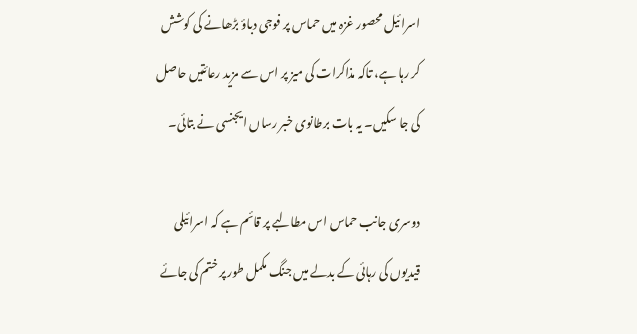اسرائیل محصور غزہ میں حماس پر فوجی دباؤ بڑھانے کی کوشش کر رہا ہے، تاکہ مذاکرات کی میز پر اس سے مزید رعائتیں حاصل کی جا سکیں۔ یہ بات برطانوی خبر رساں ایجنسی نے بتائی۔

دوسری جانب حماس اس مطالبے پر قائم ہے کہ اسرائیلی قیدیوں کی رہائی کے بدلے میں جنگ مکمل طور پر ختم کی جائے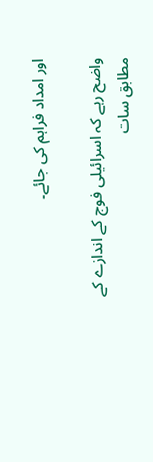اور امداد فراہم کی جائے۔

واضح رہے کہ اسرائیلی فوج کے اندازے کے مطابق سات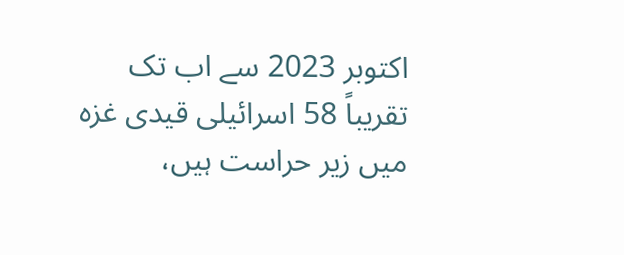اکتوبر 2023 سے اب تک تقریباً 58 اسرائیلی قیدی غزہ میں زیر حراست ہیں،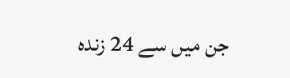جن میں سے 24 زندہ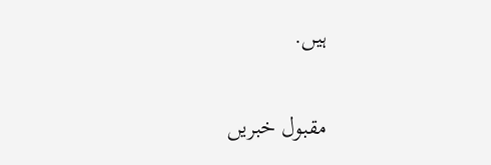ہیں.

مقبول خبریں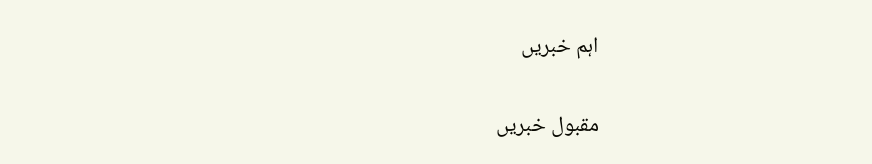اہم خبریں

مقبول خبریں